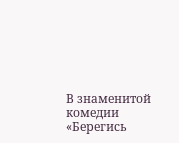В знаменитой комедии «Берегись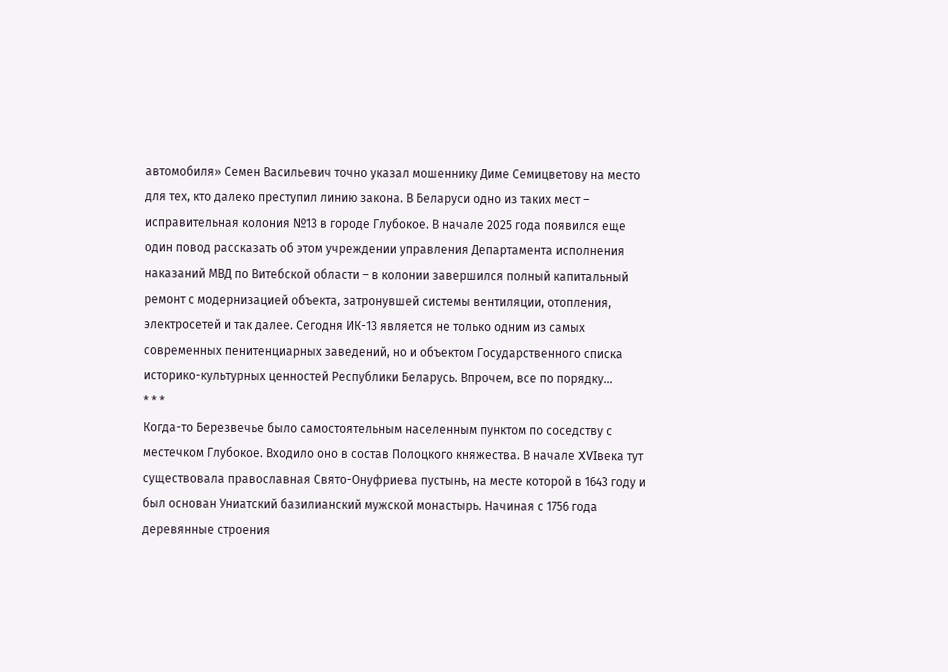автомобиля» Семен Васильевич точно указал мошеннику Диме Семицветову на место для тех, кто далеко преступил линию закона. В Беларуси одно из таких мест – исправительная колония №13 в городе Глубокое. В начале 2025 года появился еще один повод рассказать об этом учреждении управления Департамента исполнения наказаний МВД по Витебской области – в колонии завершился полный капитальный ремонт с модернизацией объекта, затронувшей системы вентиляции, отопления, электросетей и так далее. Сегодня ИК-13 является не только одним из самых современных пенитенциарных заведений, но и объектом Государственного списка историко-культурных ценностей Республики Беларусь. Впрочем, все по порядку…
* * *
Когда-то Березвечье было самостоятельным населенным пунктом по соседству с местечком Глубокое. Входило оно в состав Полоцкого княжества. В начале XVIвека тут существовала православная Свято-Онуфриева пустынь, на месте которой в 1643 году и был основан Униатский базилианский мужской монастырь. Начиная с 1756 года деревянные строения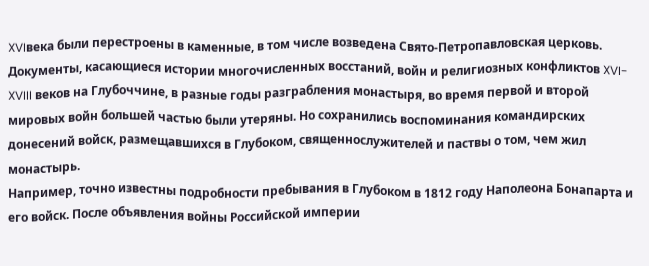XVIвека были перестроены в каменные, в том числе возведена Свято-Петропавловская церковь.
Документы, касающиеся истории многочисленных восстаний, войн и религиозных конфликтов XVI-XVIII веков на Глубоччине, в разные годы разграбления монастыря, во время первой и второй мировых войн большей частью были утеряны. Но сохранились воспоминания командирских донесений войск, размещавшихся в Глубоком, священнослужителей и паствы о том, чем жил монастырь.
Например, точно известны подробности пребывания в Глубоком в 1812 году Наполеона Бонапарта и его войск. После объявления войны Российской империи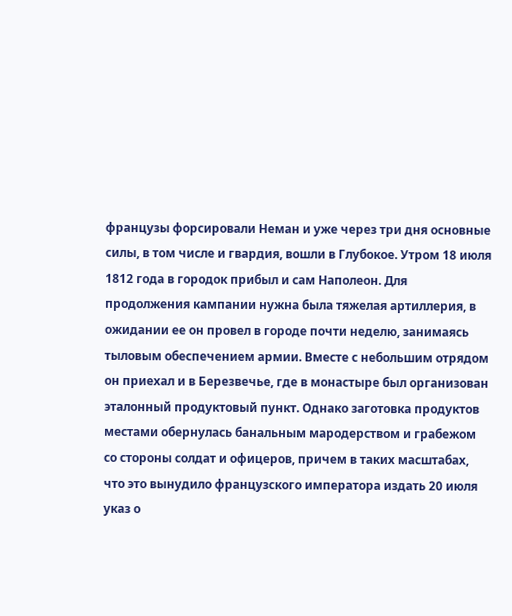французы форсировали Неман и уже через три дня основные силы, в том числе и гвардия, вошли в Глубокое. Утром 18 июля 1812 года в городок прибыл и сам Наполеон. Для продолжения кампании нужна была тяжелая артиллерия, в ожидании ее он провел в городе почти неделю, занимаясь тыловым обеспечением армии. Вместе с небольшим отрядом он приехал и в Березвечье, где в монастыре был организован эталонный продуктовый пункт. Однако заготовка продуктов местами обернулась банальным мародерством и грабежом со стороны солдат и офицеров, причем в таких масштабах, что это вынудило французского императора издать 20 июля указ о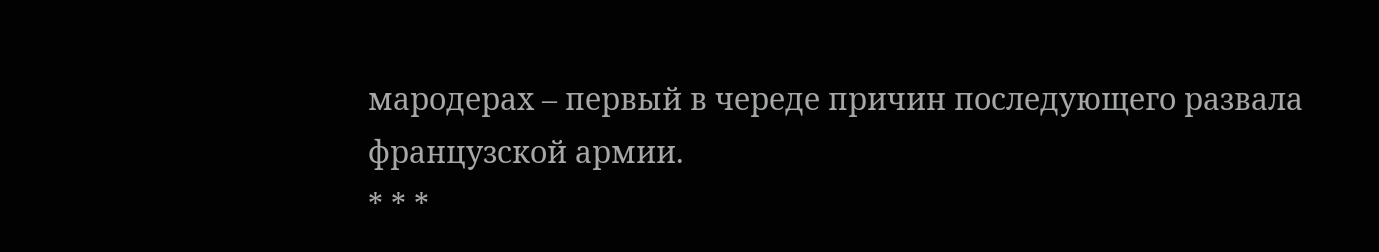мародерах – первый в череде причин последующего развала французской армии.
* * *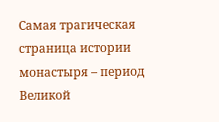Самая трагическая страница истории монастыря – период Великой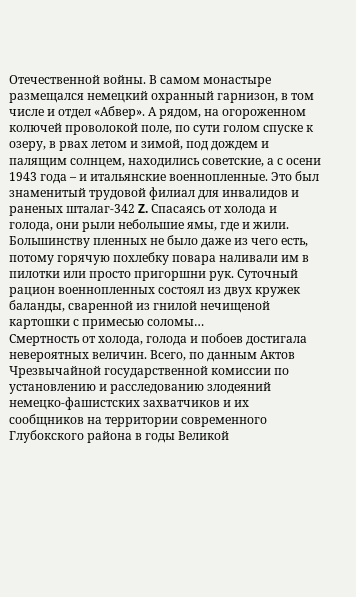Отечественной войны. В самом монастыре размещался немецкий охранный гарнизон, в том числе и отдел «Абвер». А рядом, на огороженном колючей проволокой поле, по сути голом спуске к озеру, в рвах летом и зимой, под дождем и палящим солнцем, находились советские, а с осени 1943 года – и итальянские военнопленные. Это был знаменитый трудовой филиал для инвалидов и раненых шталаг-342 Z. Спасаясь от холода и голода, они рыли небольшие ямы, где и жили. Большинству пленных не было даже из чего есть, потому горячую похлебку повара наливали им в пилотки или просто пригоршни рук. Суточный рацион военнопленных состоял из двух кружек баланды, сваренной из гнилой нечищеной картошки с примесью соломы…
Смертность от холода, голода и побоев достигала невероятных величин. Всего, по данным Актов Чрезвычайной государственной комиссии по установлению и расследованию злодеяний немецко-фашистских захватчиков и их сообщников на территории современного Глубокского района в годы Великой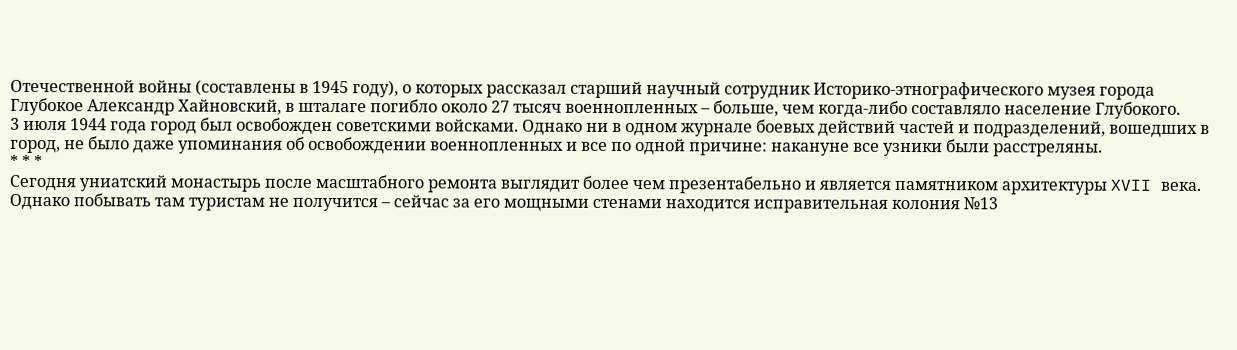Отечественной войны (составлены в 1945 году), о которых рассказал старший научный сотрудник Историко-этнографического музея города Глубокое Александр Хайновский, в шталаге погибло около 27 тысяч военнопленных – больше, чем когда-либо составляло население Глубокого.
3 июля 1944 года город был освобожден советскими войсками. Однако ни в одном журнале боевых действий частей и подразделений, вошедших в город, не было даже упоминания об освобождении военнопленных и все по одной причине: накануне все узники были расстреляны.
* * *
Сегодня униатский монастырь после масштабного ремонта выглядит более чем презентабельно и является памятником архитектуры XVII века. Однако побывать там туристам не получится – сейчас за его мощными стенами находится исправительная колония №13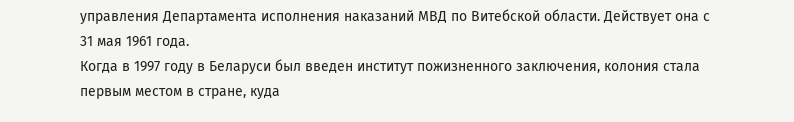управления Департамента исполнения наказаний МВД по Витебской области. Действует она с 31 мая 1961 года.
Когда в 1997 году в Беларуси был введен институт пожизненного заключения, колония стала первым местом в стране, куда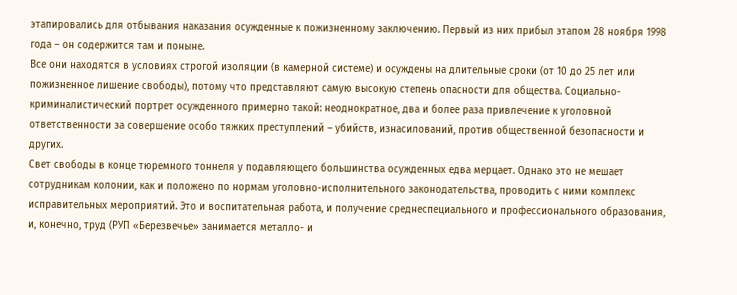этапировались для отбывания наказания осужденные к пожизненному заключению. Первый из них прибыл этапом 28 ноября 1998 года – он содержится там и поныне.
Все они находятся в условиях строгой изоляции (в камерной системе) и осуждены на длительные сроки (от 10 до 25 лет или пожизненное лишение свободы), потому что представляют самую высокую степень опасности для общества. Социально-криминалистический портрет осужденного примерно такой: неоднократное, два и более раза привлечение к уголовной ответственности за совершение особо тяжких преступлений – убийств, изнасилований, против общественной безопасности и других.
Свет свободы в конце тюремного тоннеля у подавляющего большинства осужденных едва мерцает. Однако это не мешает сотрудникам колонии, как и положено по нормам уголовно-исполнительного законодательства, проводить с ними комплекс исправительных мероприятий. Это и воспитательная работа, и получение среднеспециального и профессионального образования, и, конечно, труд (РУП «Березвечье» занимается металло- и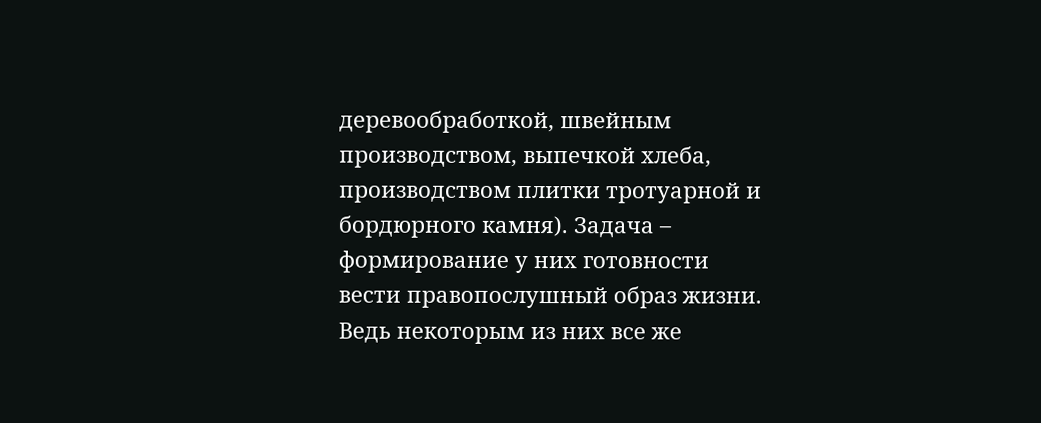деревообработкой, швейным производством, выпечкой хлеба, производством плитки тротуарной и бордюрного камня). Задача – формирование у них готовности вести правопослушный образ жизни. Ведь некоторым из них все же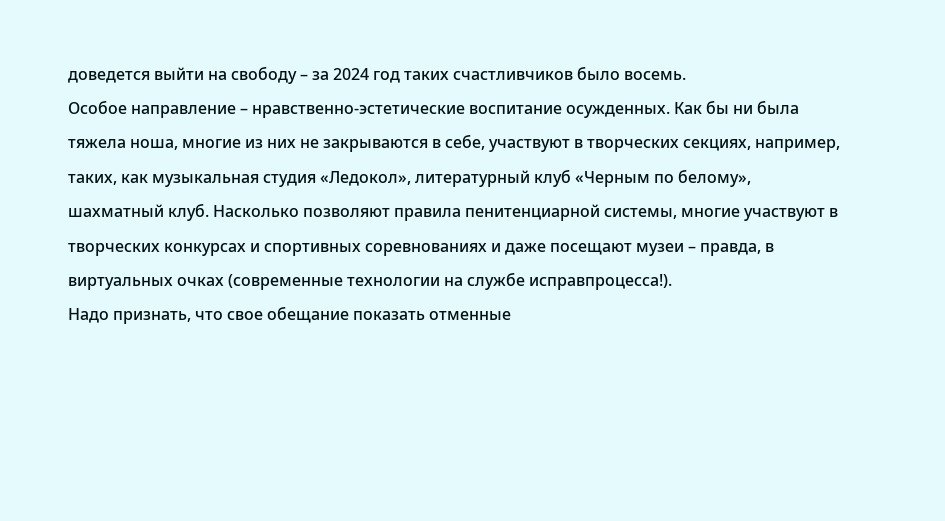доведется выйти на свободу – за 2024 год таких счастливчиков было восемь.
Особое направление – нравственно-эстетические воспитание осужденных. Как бы ни была тяжела ноша, многие из них не закрываются в себе, участвуют в творческих секциях, например, таких, как музыкальная студия «Ледокол», литературный клуб «Черным по белому», шахматный клуб. Насколько позволяют правила пенитенциарной системы, многие участвуют в творческих конкурсах и спортивных соревнованиях и даже посещают музеи – правда, в виртуальных очках (современные технологии на службе исправпроцесса!).
Надо признать, что свое обещание показать отменные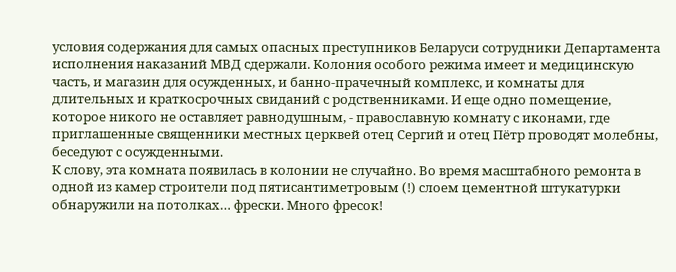условия содержания для самых опасных преступников Беларуси сотрудники Департамента исполнения наказаний МВД сдержали. Колония особого режима имеет и медицинскую часть, и магазин для осужденных, и банно-прачечный комплекс, и комнаты для длительных и краткосрочных свиданий с родственниками. И еще одно помещение, которое никого не оставляет равнодушным, - православную комнату с иконами, где приглашенные священники местных церквей отец Сергий и отец Пётр проводят молебны, беседуют с осужденными.
К слову, эта комната появилась в колонии не случайно. Во время масштабного ремонта в одной из камер строители под пятисантиметровым (!) слоем цементной штукатурки обнаружили на потолках… фрески. Много фресок!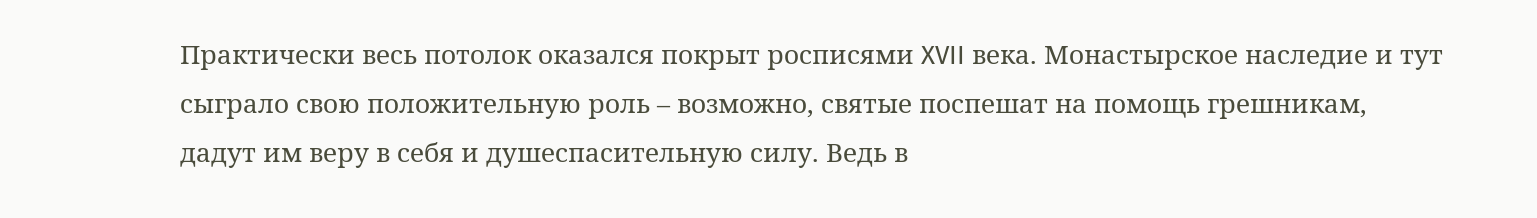Практически весь потолок оказался покрыт росписями XVII века. Монастырское наследие и тут сыграло свою положительную роль – возможно, святые поспешат на помощь грешникам, дадут им веру в себя и душеспасительную силу. Ведь в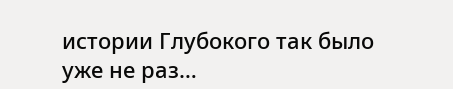истории Глубокого так было уже не раз…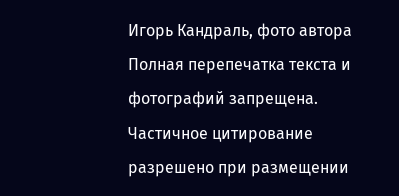Игорь Кандраль, фото автора
Полная перепечатка текста и фотографий запрещена. Частичное цитирование разрешено при размещении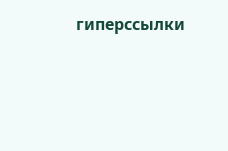гиперссылки